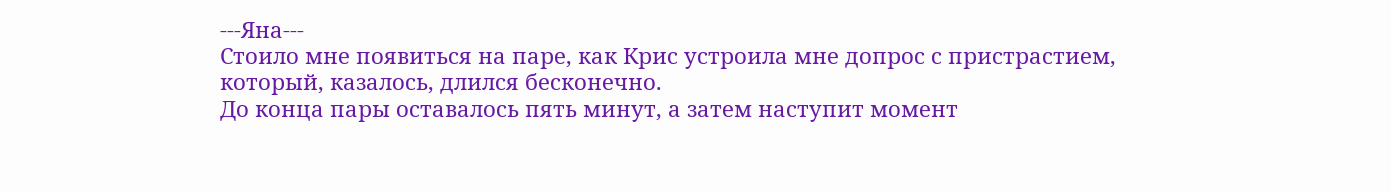---Яна---
Стоило мне появиться на паре, как Крис устроила мне допрос с пристрастием, который, казалось, длился бесконечно.
До конца пары оставалось пять минут, а затем наступит момент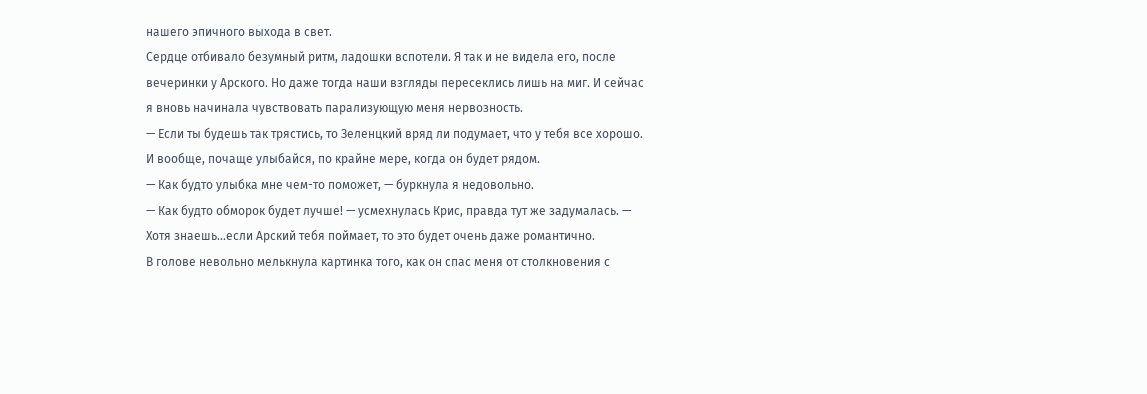нашего эпичного выхода в свет.
Сердце отбивало безумный ритм, ладошки вспотели. Я так и не видела его, после вечеринки у Арского. Но даже тогда наши взгляды пересеклись лишь на миг. И сейчас я вновь начинала чувствовать парализующую меня нервозность.
— Если ты будешь так трястись, то Зеленцкий вряд ли подумает, что у тебя все хорошо. И вообще, почаще улыбайся, по крайне мере, когда он будет рядом.
— Как будто улыбка мне чем-то поможет, — буркнула я недовольно.
— Как будто обморок будет лучше! — усмехнулась Крис, правда тут же задумалась. — Хотя знаешь...если Арский тебя поймает, то это будет очень даже романтично.
В голове невольно мелькнула картинка того, как он спас меня от столкновения с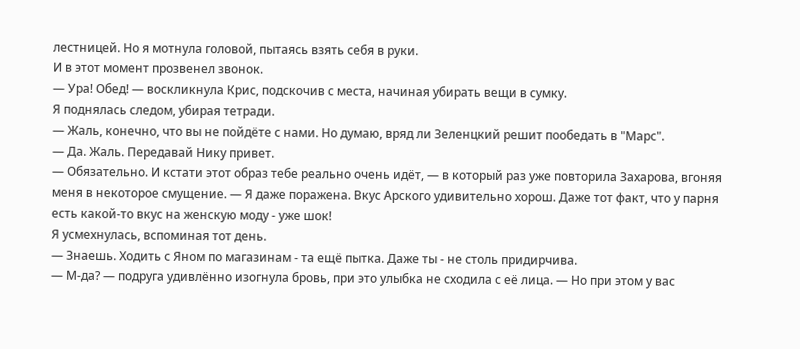лестницей. Но я мотнула головой, пытаясь взять себя в руки.
И в этот момент прозвенел звонок.
— Ура! Обед! — воскликнула Крис, подскочив с места, начиная убирать вещи в сумку.
Я поднялась следом, убирая тетради.
— Жаль, конечно, что вы не пойдёте с нами. Но думаю, вряд ли Зеленцкий решит пообедать в "Марс".
— Да. Жаль. Передавай Нику привет.
— Обязательно. И кстати этот образ тебе реально очень идёт, — в который раз уже повторила Захарова, вгоняя меня в некоторое смущение. — Я даже поражена. Вкус Арского удивительно хорош. Даже тот факт, что у парня есть какой-то вкус на женскую моду - уже шок!
Я усмехнулась, вспоминая тот день.
— Знаешь. Ходить с Яном по магазинам - та ещё пытка. Даже ты - не столь придирчива.
— М-да? — подруга удивлённо изогнула бровь, при это улыбка не сходила с её лица. — Но при этом у вас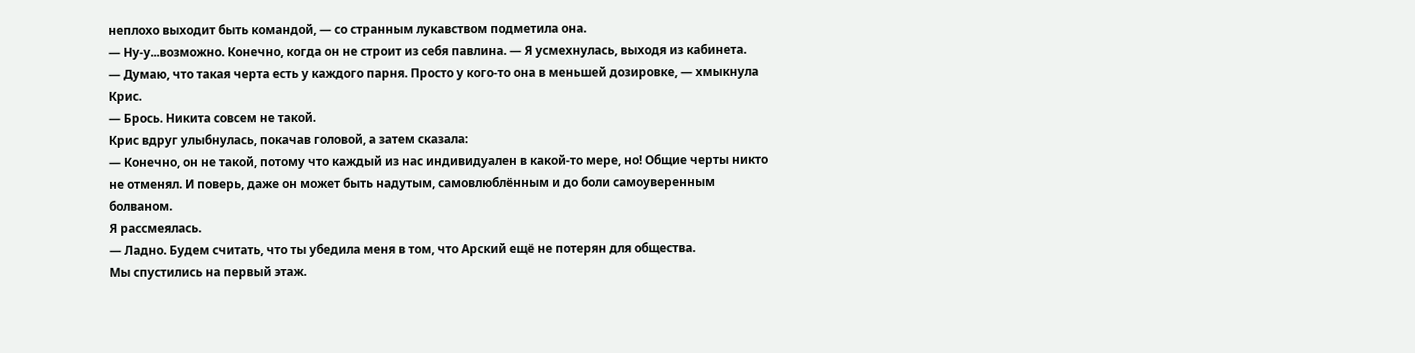неплохо выходит быть командой, — со странным лукавством подметила она.
— Ну-у...возможно. Конечно, когда он не строит из себя павлина. — Я усмехнулась, выходя из кабинета.
— Думаю, что такая черта есть у каждого парня. Просто у кого-то она в меньшей дозировке, — хмыкнула Крис.
— Брось. Никита совсем не такой.
Крис вдруг улыбнулась, покачав головой, а затем сказала:
— Конечно, он не такой, потому что каждый из нас индивидуален в какой-то мере, но! Общие черты никто не отменял. И поверь, даже он может быть надутым, самовлюблённым и до боли самоуверенным болваном.
Я рассмеялась.
— Ладно. Будем считать, что ты убедила меня в том, что Арский ещё не потерян для общества.
Мы спустились на первый этаж.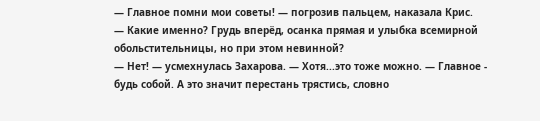— Главное помни мои советы! — погрозив пальцем, наказала Крис.
— Какие именно? Грудь вперёд, осанка прямая и улыбка всемирной обольстительницы, но при этом невинной?
— Нет! — усмехнулась Захарова. — Хотя...это тоже можно. — Главное - будь собой. А это значит перестань трястись, словно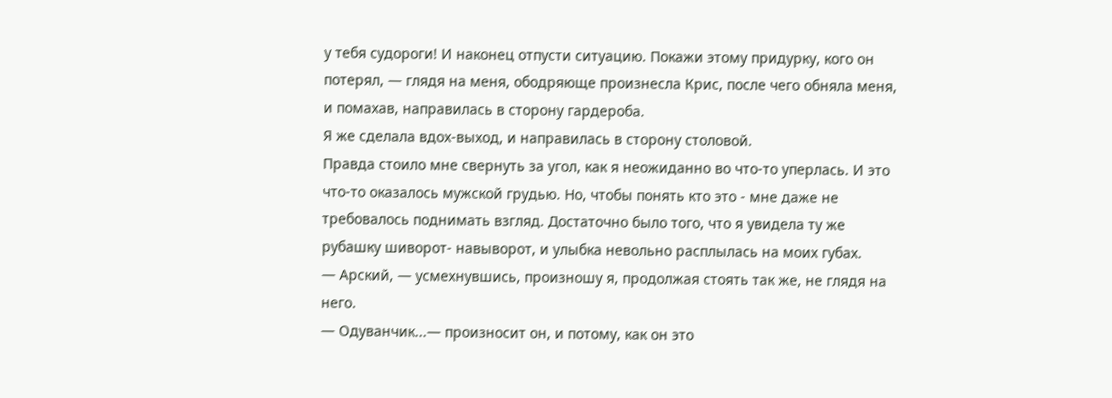у тебя судороги! И наконец отпусти ситуацию. Покажи этому придурку, кого он потерял, — глядя на меня, ободряюще произнесла Крис, после чего обняла меня, и помахав, направилась в сторону гардероба.
Я же сделала вдох-выход, и направилась в сторону столовой.
Правда стоило мне свернуть за угол, как я неожиданно во что-то уперлась. И это что-то оказалось мужской грудью. Но, чтобы понять кто это - мне даже не требовалось поднимать взгляд. Достаточно было того, что я увидела ту же рубашку шиворот- навыворот, и улыбка невольно расплылась на моих губах.
— Арский, — усмехнувшись, произношу я, продолжая стоять так же, не глядя на него.
— Одуванчик...— произносит он, и потому, как он это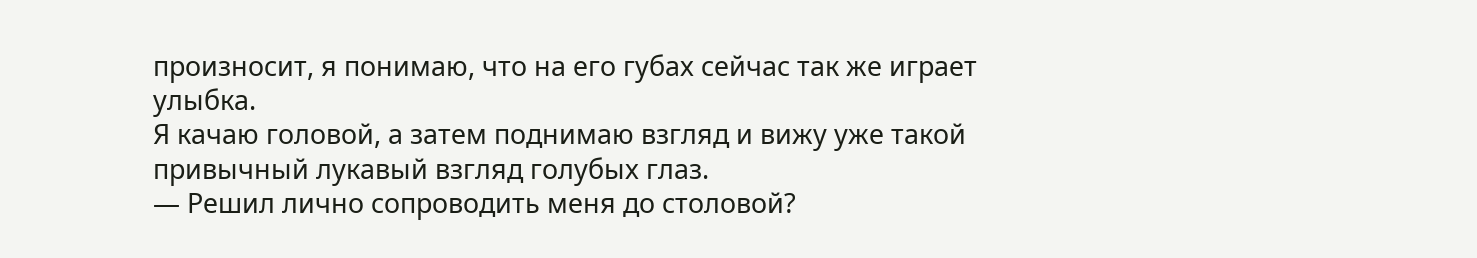произносит, я понимаю, что на его губах сейчас так же играет улыбка.
Я качаю головой, а затем поднимаю взгляд и вижу уже такой привычный лукавый взгляд голубых глаз.
— Решил лично сопроводить меня до столовой?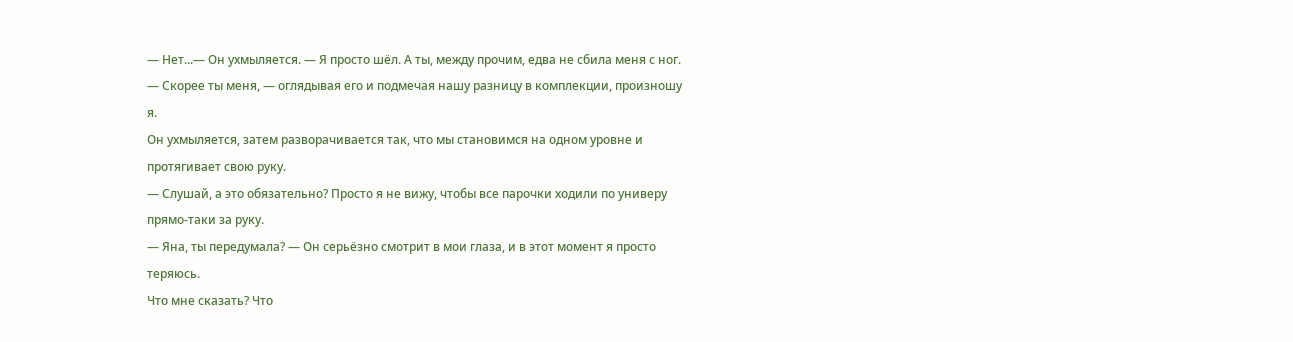— Нет...— Он ухмыляется. — Я просто шёл. А ты, между прочим, едва не сбила меня с ног.
— Скорее ты меня, — оглядывая его и подмечая нашу разницу в комплекции, произношу я.
Он ухмыляется, затем разворачивается так, что мы становимся на одном уровне и протягивает свою руку.
— Слушай, а это обязательно? Просто я не вижу, чтобы все парочки ходили по универу прямо-таки за руку.
— Яна, ты передумала? — Он серьёзно смотрит в мои глаза, и в этот момент я просто теряюсь.
Что мне сказать? Что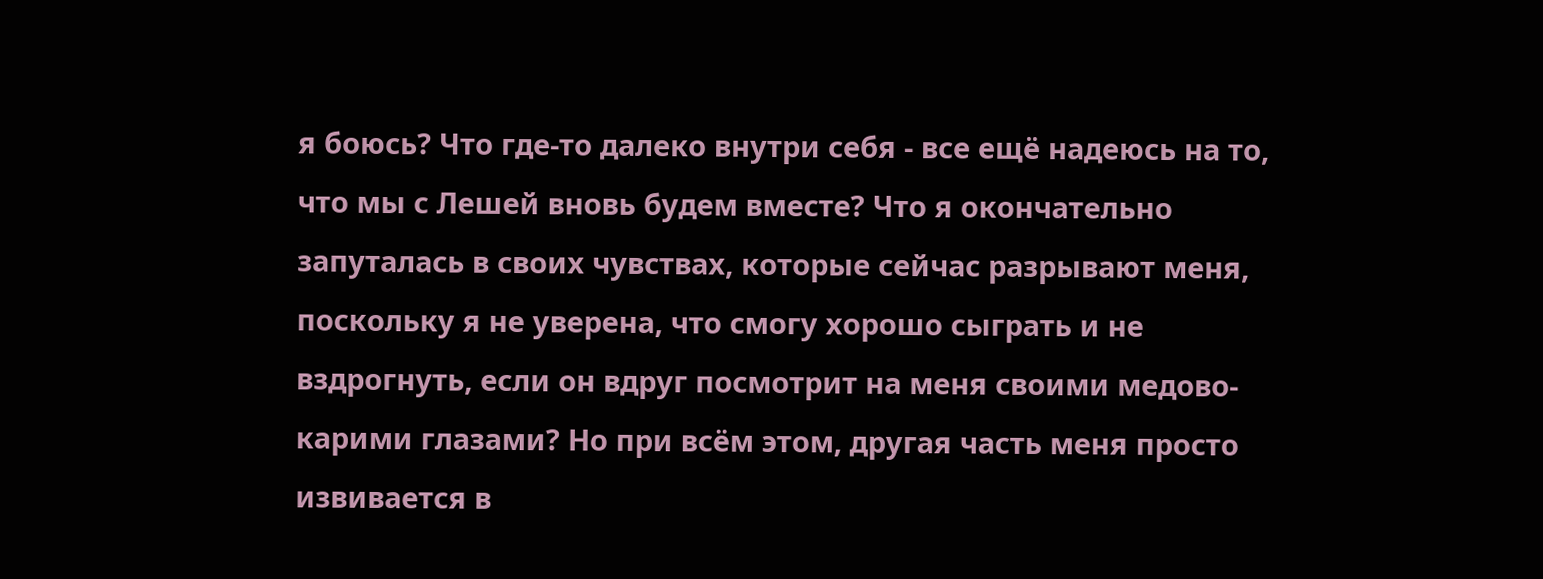я боюсь? Что где-то далеко внутри себя - все ещё надеюсь на то, что мы с Лешей вновь будем вместе? Что я окончательно запуталась в своих чувствах, которые сейчас разрывают меня, поскольку я не уверена, что смогу хорошо сыграть и не вздрогнуть, если он вдруг посмотрит на меня своими медово-карими глазами? Но при всём этом, другая часть меня просто извивается в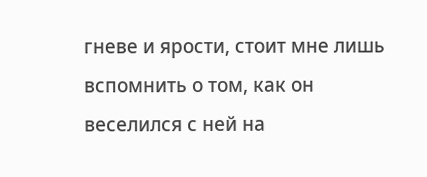гневе и ярости, стоит мне лишь вспомнить о том, как он веселился с ней на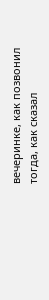вечеринке, как позвонил тогда, как сказал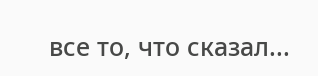все то, что сказал...